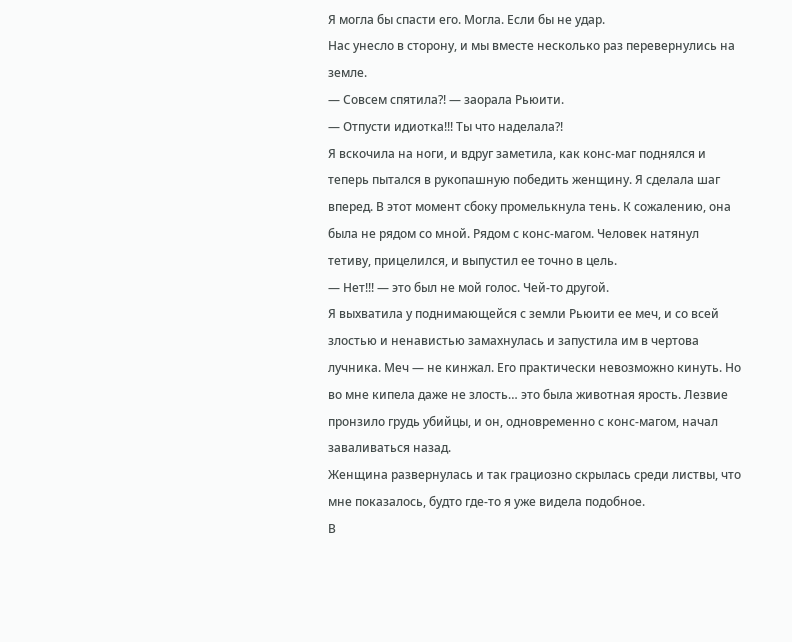Я могла бы спасти его. Могла. Если бы не удар.
Нас унесло в сторону, и мы вместе несколько раз перевернулись на земле.
— Совсем спятила?! — заорала Рьюити.
— Отпусти идиотка!!! Ты что наделала?!
Я вскочила на ноги, и вдруг заметила, как конс-маг поднялся и теперь пытался в рукопашную победить женщину. Я сделала шаг вперед. В этот момент сбоку промелькнула тень. К сожалению, она была не рядом со мной. Рядом с конс-магом. Человек натянул тетиву, прицелился, и выпустил ее точно в цель.
— Нет!!! — это был не мой голос. Чей-то другой.
Я выхватила у поднимающейся с земли Рьюити ее меч, и со всей злостью и ненавистью замахнулась и запустила им в чертова лучника. Меч — не кинжал. Его практически невозможно кинуть. Но во мне кипела даже не злость… это была животная ярость. Лезвие пронзило грудь убийцы, и он, одновременно с конс-магом, начал заваливаться назад.
Женщина развернулась и так грациозно скрылась среди листвы, что мне показалось, будто где-то я уже видела подобное.
В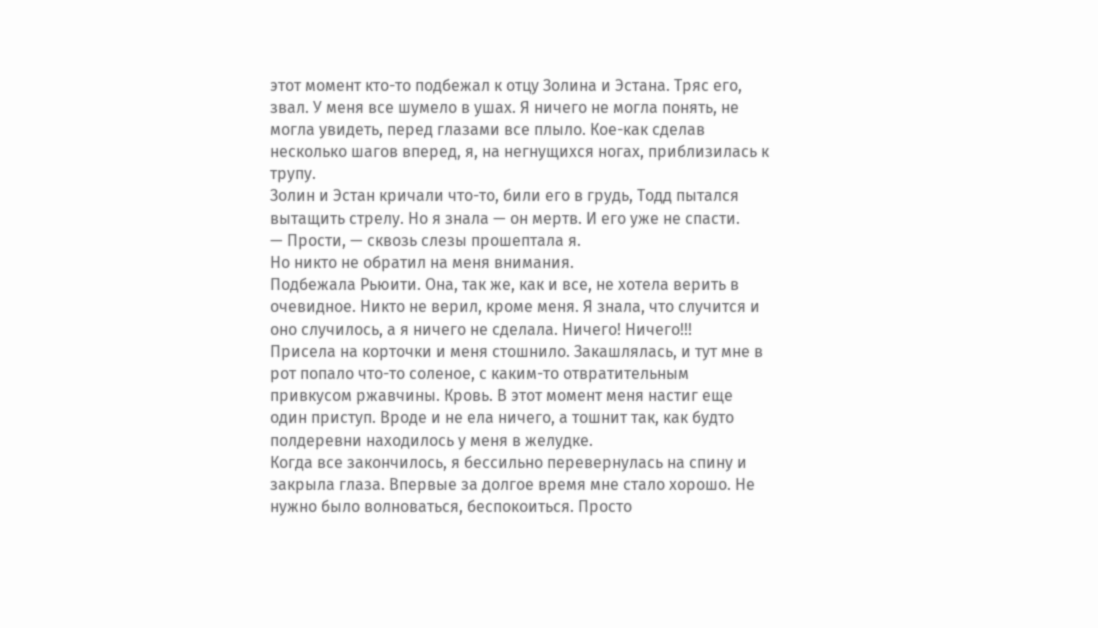этот момент кто-то подбежал к отцу Золина и Эстана. Тряс его, звал. У меня все шумело в ушах. Я ничего не могла понять, не могла увидеть, перед глазами все плыло. Кое-как сделав несколько шагов вперед, я, на негнущихся ногах, приблизилась к трупу.
Золин и Эстан кричали что-то, били его в грудь, Тодд пытался вытащить стрелу. Но я знала — он мертв. И его уже не спасти.
— Прости, — сквозь слезы прошептала я.
Но никто не обратил на меня внимания.
Подбежала Рьюити. Она, так же, как и все, не хотела верить в очевидное. Никто не верил, кроме меня. Я знала, что случится и оно случилось, а я ничего не сделала. Ничего! Ничего!!!
Присела на корточки и меня стошнило. Закашлялась, и тут мне в рот попало что-то соленое, с каким-то отвратительным привкусом ржавчины. Кровь. В этот момент меня настиг еще один приступ. Вроде и не ела ничего, а тошнит так, как будто полдеревни находилось у меня в желудке.
Когда все закончилось, я бессильно перевернулась на спину и закрыла глаза. Впервые за долгое время мне стало хорошо. Не нужно было волноваться, беспокоиться. Просто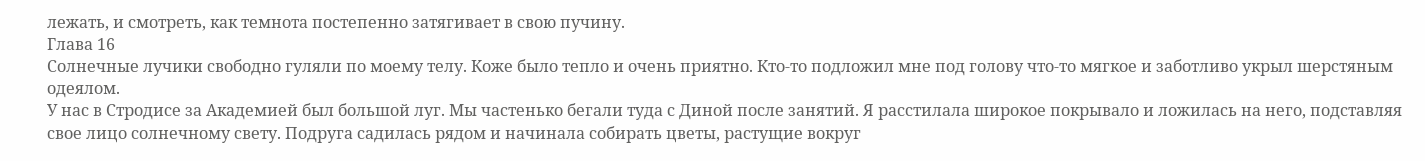лежать, и смотреть, как темнота постепенно затягивает в свою пучину.
Глава 16
Солнечные лучики свободно гуляли по моему телу. Коже было тепло и очень приятно. Кто-то подложил мне под голову что-то мягкое и заботливо укрыл шерстяным одеялом.
У нас в Стродисе за Академией был большой луг. Мы частенько бегали туда с Диной после занятий. Я расстилала широкое покрывало и ложилась на него, подставляя свое лицо солнечному свету. Подруга садилась рядом и начинала собирать цветы, растущие вокруг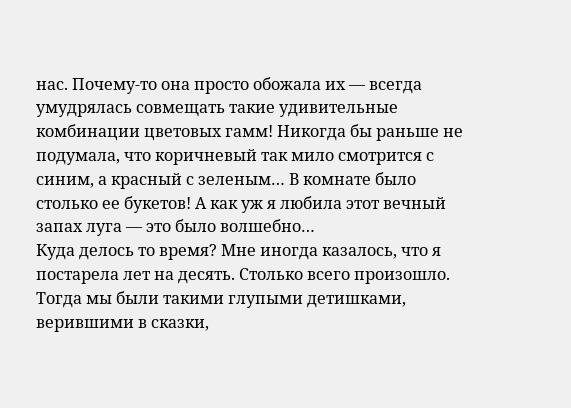нас. Почему-то она просто обожала их — всегда умудрялась совмещать такие удивительные комбинации цветовых гамм! Никогда бы раньше не подумала, что коричневый так мило смотрится с синим, а красный с зеленым… В комнате было столько ее букетов! А как уж я любила этот вечный запах луга — это было волшебно…
Куда делось то время? Мне иногда казалось, что я постарела лет на десять. Столько всего произошло. Тогда мы были такими глупыми детишками, верившими в сказки,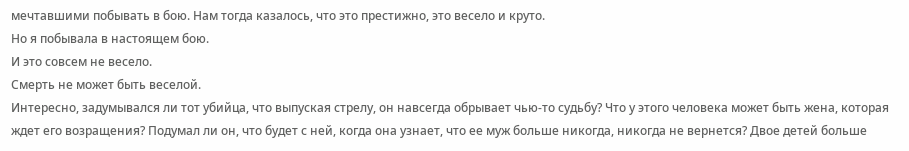мечтавшими побывать в бою. Нам тогда казалось, что это престижно, это весело и круто.
Но я побывала в настоящем бою.
И это совсем не весело.
Смерть не может быть веселой.
Интересно, задумывался ли тот убийца, что выпуская стрелу, он навсегда обрывает чью-то судьбу? Что у этого человека может быть жена, которая ждет его возращения? Подумал ли он, что будет с ней, когда она узнает, что ее муж больше никогда, никогда не вернется? Двое детей больше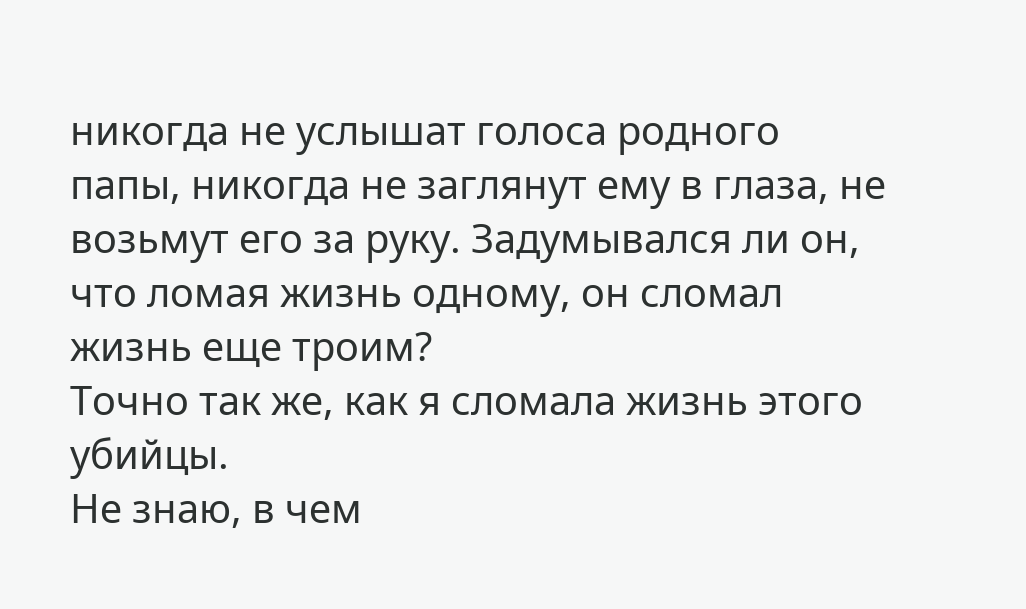никогда не услышат голоса родного папы, никогда не заглянут ему в глаза, не возьмут его за руку. Задумывался ли он, что ломая жизнь одному, он сломал жизнь еще троим?
Точно так же, как я сломала жизнь этого убийцы.
Не знаю, в чем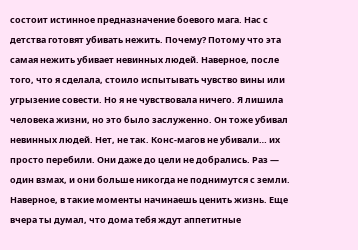состоит истинное предназначение боевого мага. Нас с детства готовят убивать нежить. Почему? Потому что эта самая нежить убивает невинных людей. Наверное, после того, что я сделала, стоило испытывать чувство вины или угрызение совести. Но я не чувствовала ничего. Я лишила человека жизни, но это было заслуженно. Он тоже убивал невинных людей. Нет, не так. Конс-магов не убивали… их просто перебили. Они даже до цели не добрались. Раз — один взмах, и они больше никогда не поднимутся с земли.
Наверное, в такие моменты начинаешь ценить жизнь. Еще вчера ты думал, что дома тебя ждут аппетитные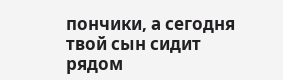пончики, а сегодня твой сын сидит рядом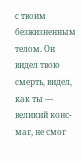с твоим безжизненным телом. Он видел твою смерть, видел, как ты — великий конс-маг, не смог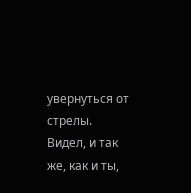увернуться от стрелы. Видел, и так же, как и ты,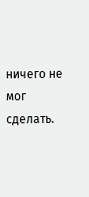ничего не мог сделать.